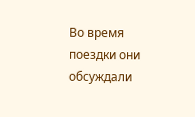Во время поездки они обсуждали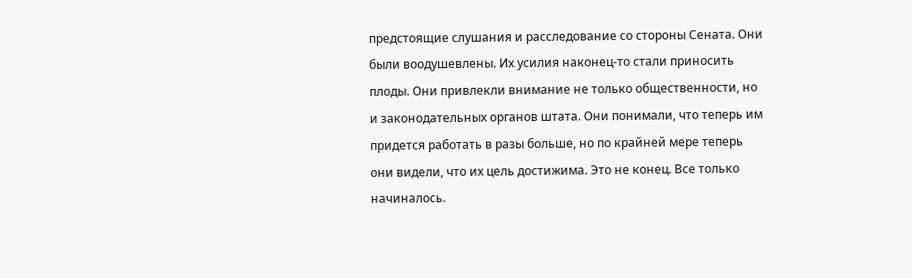предстоящие слушания и расследование со стороны Сената. Они были воодушевлены. Их усилия наконец-то стали приносить плоды. Они привлекли внимание не только общественности, но и законодательных органов штата. Они понимали, что теперь им придется работать в разы больше, но по крайней мере теперь они видели, что их цель достижима. Это не конец. Все только начиналось.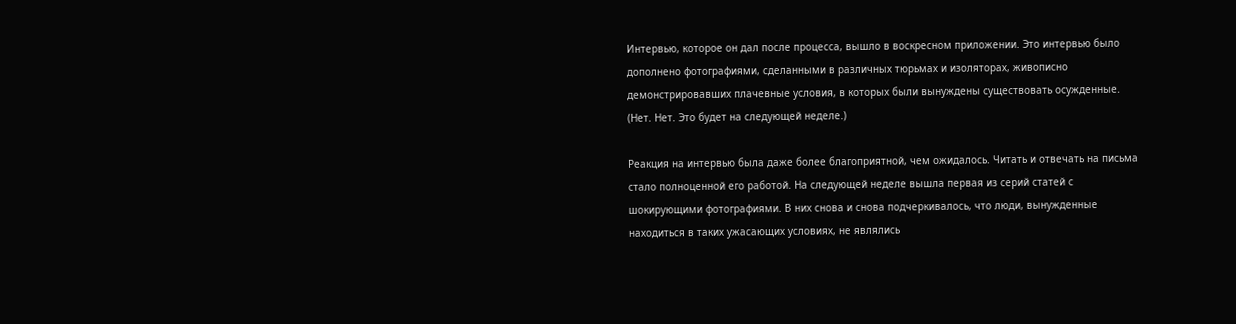Интервью, которое он дал после процесса, вышло в воскресном приложении. Это интервью было дополнено фотографиями, сделанными в различных тюрьмах и изоляторах, живописно демонстрировавших плачевные условия, в которых были вынуждены существовать осужденные. (Нет. Нет. Это будет на следующей неделе.)

Реакция на интервью была даже более благоприятной, чем ожидалось. Читать и отвечать на письма стало полноценной его работой. На следующей неделе вышла первая из серий статей с шокирующими фотографиями. В них снова и снова подчеркивалось, что люди, вынужденные находиться в таких ужасающих условиях, не являлись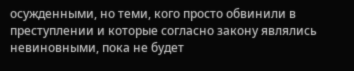осужденными, но теми, кого просто обвинили в преступлении и которые согласно закону являлись невиновными, пока не будет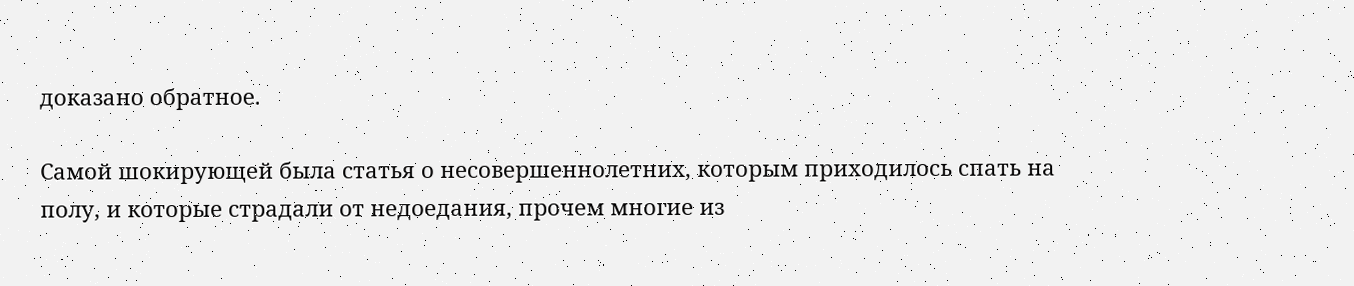доказано обратное.

Самой шокирующей была статья о несовершеннолетних, которым приходилось спать на полу, и которые страдали от недоедания, прочем многие из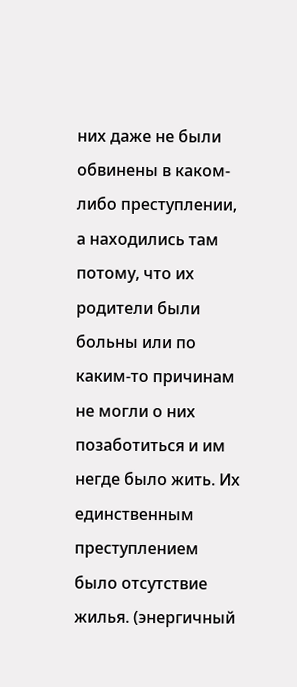них даже не были обвинены в каком-либо преступлении, а находились там потому, что их родители были больны или по каким-то причинам не могли о них позаботиться и им негде было жить. Их единственным преступлением было отсутствие жилья. (энергичный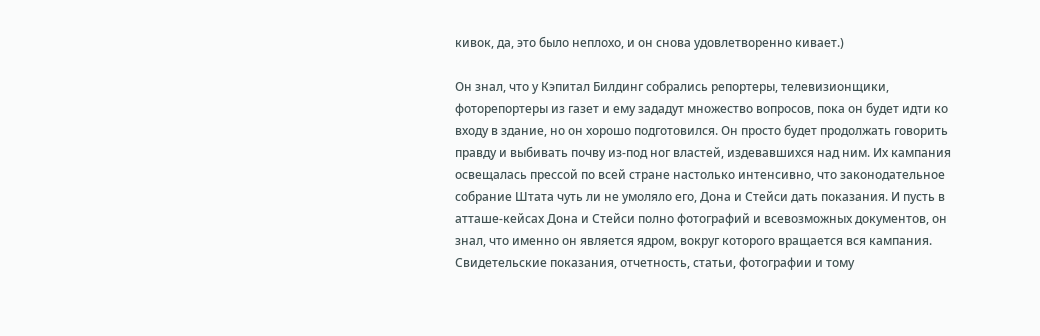кивок, да, это было неплохо, и он снова удовлетворенно кивает.)

Он знал, что у Кэпитал Билдинг собрались репортеры, телевизионщики, фоторепортеры из газет и ему зададут множество вопросов, пока он будет идти ко входу в здание, но он хорошо подготовился. Он просто будет продолжать говорить правду и выбивать почву из-под ног властей, издевавшихся над ним. Их кампания освещалась прессой по всей стране настолько интенсивно, что законодательное собрание Штата чуть ли не умоляло его, Дона и Стейси дать показания. И пусть в атташе-кейсах Дона и Стейси полно фотографий и всевозможных документов, он знал, что именно он является ядром, вокруг которого вращается вся кампания. Свидетельские показания, отчетность, статьи, фотографии и тому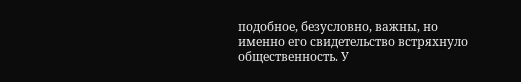подобное, безусловно, важны, но именно его свидетельство встряхнуло общественность. У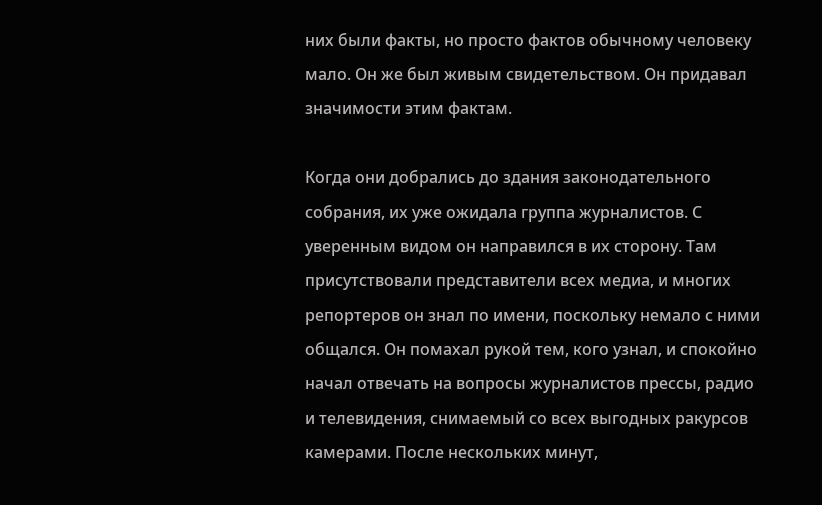них были факты, но просто фактов обычному человеку мало. Он же был живым свидетельством. Он придавал значимости этим фактам.

Когда они добрались до здания законодательного собрания, их уже ожидала группа журналистов. С уверенным видом он направился в их сторону. Там присутствовали представители всех медиа, и многих репортеров он знал по имени, поскольку немало с ними общался. Он помахал рукой тем, кого узнал, и спокойно начал отвечать на вопросы журналистов прессы, радио и телевидения, снимаемый со всех выгодных ракурсов камерами. После нескольких минут,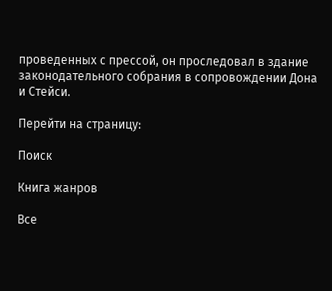проведенных с прессой, он проследовал в здание законодательного собрания в сопровождении Дона и Стейси.

Перейти на страницу:

Поиск

Книга жанров

Все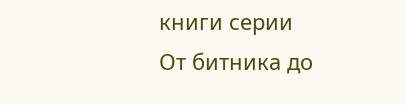книги серии От битника до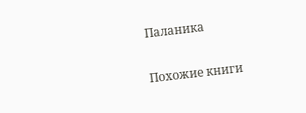Паланика

Похожие книги